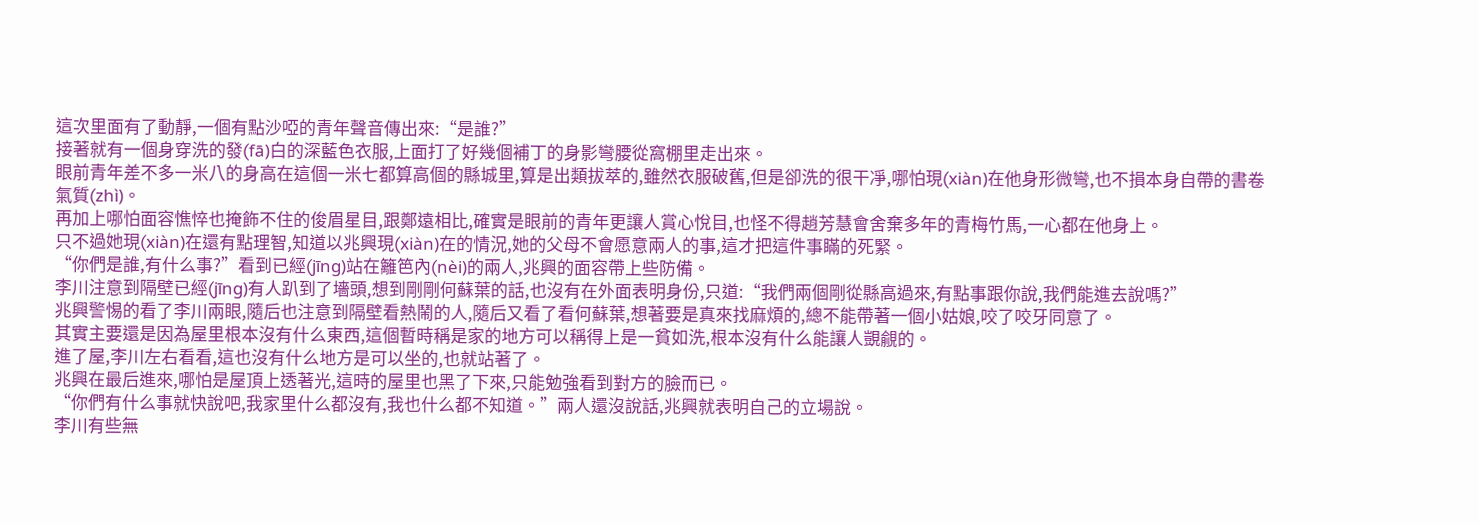這次里面有了動靜,一個有點沙啞的青年聲音傳出來:“是誰?”
接著就有一個身穿洗的發(fā)白的深藍色衣服,上面打了好幾個補丁的身影彎腰從窩棚里走出來。
眼前青年差不多一米八的身高在這個一米七都算高個的縣城里,算是出類拔萃的,雖然衣服破舊,但是卻洗的很干凈,哪怕現(xiàn)在他身形微彎,也不損本身自帶的書卷氣質(zhì)。
再加上哪怕面容憔悴也掩飾不住的俊眉星目,跟鄭遠相比,確實是眼前的青年更讓人賞心悅目,也怪不得趙芳慧會舍棄多年的青梅竹馬,一心都在他身上。
只不過她現(xiàn)在還有點理智,知道以兆興現(xiàn)在的情況,她的父母不會愿意兩人的事,這才把這件事瞞的死緊。
“你們是誰,有什么事?”看到已經(jīng)站在籬笆內(nèi)的兩人,兆興的面容帶上些防備。
李川注意到隔壁已經(jīng)有人趴到了墻頭,想到剛剛何蘇葉的話,也沒有在外面表明身份,只道:“我們兩個剛從縣高過來,有點事跟你說,我們能進去說嗎?”
兆興警惕的看了李川兩眼,隨后也注意到隔壁看熱鬧的人,隨后又看了看何蘇葉,想著要是真來找麻煩的,總不能帶著一個小姑娘,咬了咬牙同意了。
其實主要還是因為屋里根本沒有什么東西,這個暫時稱是家的地方可以稱得上是一貧如洗,根本沒有什么能讓人覬覦的。
進了屋,李川左右看看,這也沒有什么地方是可以坐的,也就站著了。
兆興在最后進來,哪怕是屋頂上透著光,這時的屋里也黑了下來,只能勉強看到對方的臉而已。
“你們有什么事就快說吧,我家里什么都沒有,我也什么都不知道。”兩人還沒說話,兆興就表明自己的立場說。
李川有些無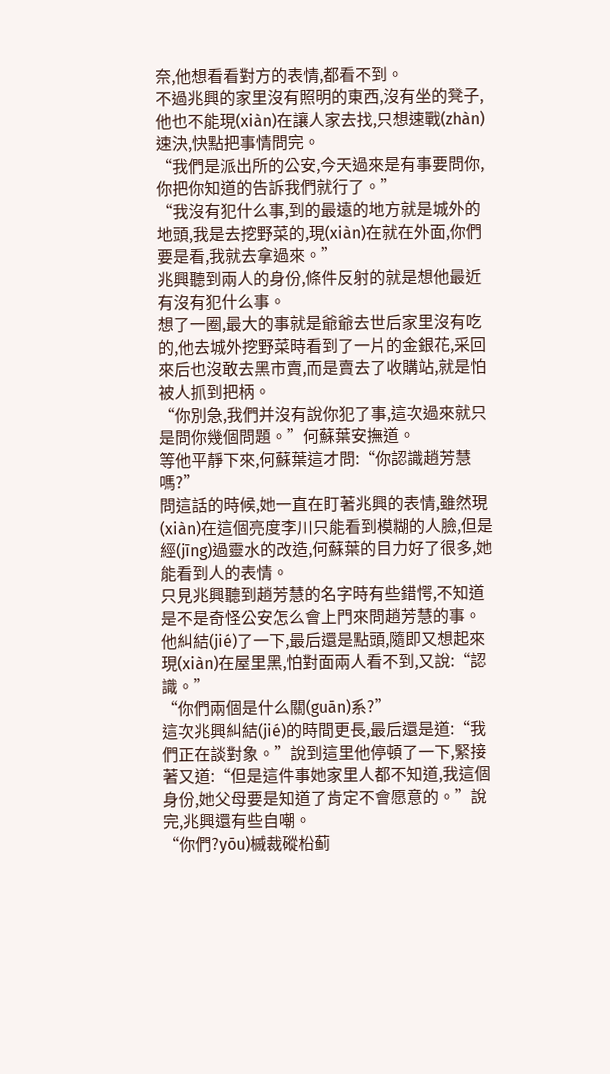奈,他想看看對方的表情,都看不到。
不過兆興的家里沒有照明的東西,沒有坐的凳子,他也不能現(xiàn)在讓人家去找,只想速戰(zhàn)速決,快點把事情問完。
“我們是派出所的公安,今天過來是有事要問你,你把你知道的告訴我們就行了。”
“我沒有犯什么事,到的最遠的地方就是城外的地頭,我是去挖野菜的,現(xiàn)在就在外面,你們要是看,我就去拿過來。”
兆興聽到兩人的身份,條件反射的就是想他最近有沒有犯什么事。
想了一圈,最大的事就是爺爺去世后家里沒有吃的,他去城外挖野菜時看到了一片的金銀花,采回來后也沒敢去黑市賣,而是賣去了收購站,就是怕被人抓到把柄。
“你別急,我們并沒有說你犯了事,這次過來就只是問你幾個問題。”何蘇葉安撫道。
等他平靜下來,何蘇葉這才問:“你認識趙芳慧嗎?”
問這話的時候,她一直在盯著兆興的表情,雖然現(xiàn)在這個亮度李川只能看到模糊的人臉,但是經(jīng)過靈水的改造,何蘇葉的目力好了很多,她能看到人的表情。
只見兆興聽到趙芳慧的名字時有些錯愕,不知道是不是奇怪公安怎么會上門來問趙芳慧的事。
他糾結(jié)了一下,最后還是點頭,隨即又想起來現(xiàn)在屋里黑,怕對面兩人看不到,又說:“認識。”
“你們兩個是什么關(guān)系?”
這次兆興糾結(jié)的時間更長,最后還是道:“我們正在談對象。”說到這里他停頓了一下,緊接著又道:“但是這件事她家里人都不知道,我這個身份,她父母要是知道了肯定不會愿意的。”說完,兆興還有些自嘲。
“你們?yōu)槭裁磫柗蓟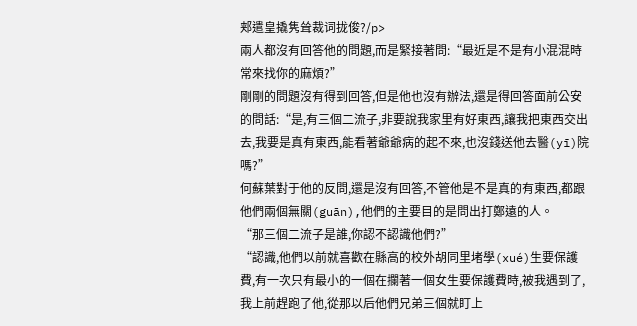郏遣皇撬隽耸裁词拢俊?/p>
兩人都沒有回答他的問題,而是緊接著問:“最近是不是有小混混時常來找你的麻煩?”
剛剛的問題沒有得到回答,但是他也沒有辦法,還是得回答面前公安的問話:“是,有三個二流子,非要說我家里有好東西,讓我把東西交出去,我要是真有東西,能看著爺爺病的起不來,也沒錢送他去醫(yī)院嗎?”
何蘇葉對于他的反問,還是沒有回答,不管他是不是真的有東西,都跟他們兩個無關(guān),他們的主要目的是問出打鄭遠的人。
“那三個二流子是誰,你認不認識他們?”
“認識,他們以前就喜歡在縣高的校外胡同里堵學(xué)生要保護費,有一次只有最小的一個在攔著一個女生要保護費時,被我遇到了,我上前趕跑了他,從那以后他們兄弟三個就盯上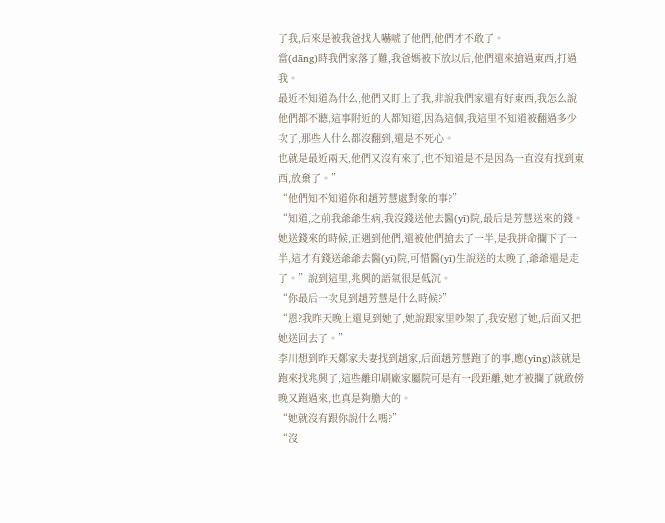了我,后來是被我爸找人嚇唬了他們,他們才不敢了。
當(dāng)時我們家落了難,我爸媽被下放以后,他們還來搶過東西,打過我。
最近不知道為什么,他們又盯上了我,非說我們家還有好東西,我怎么說他們都不聽,這事附近的人都知道,因為這個,我這里不知道被翻過多少次了,那些人什么都沒翻到,還是不死心。
也就是最近兩天,他們又沒有來了,也不知道是不是因為一直沒有找到東西,放棄了。”
“他們知不知道你和趙芳慧處對象的事?”
“知道,之前我爺爺生病,我沒錢送他去醫(yī)院,最后是芳慧送來的錢。
她送錢來的時候,正遇到他們,還被他們搶去了一半,是我拼命攔下了一半,這才有錢送爺爺去醫(yī)院,可惜醫(yī)生說送的太晚了,爺爺還是走了。”說到這里,兆興的語氣很是低沉。
“你最后一次見到趙芳慧是什么時候?”
“恩?我昨天晚上還見到她了,她說跟家里吵架了,我安慰了她,后面又把她送回去了。”
李川想到昨天鄭家夫妻找到趙家,后面趙芳慧跑了的事,應(yīng)該就是跑來找兆興了,這些離印刷廠家屬院可是有一段距離,她才被攔了就敢傍晚又跑過來,也真是夠膽大的。
“她就沒有跟你說什么嗎?”
“沒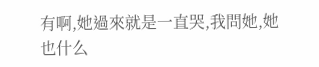有啊,她過來就是一直哭,我問她,她也什么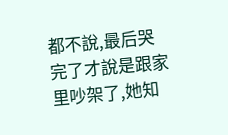都不說,最后哭完了才說是跟家里吵架了,她知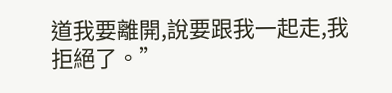道我要離開,說要跟我一起走,我拒絕了。”